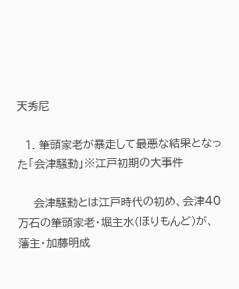天秀尼

  1. 筆頭家老が暴走して最悪な結果となった「会津騒動」※江戸初期の大事件

    会津騒動とは江戸時代の初め、会津40万石の筆頭家老・堀主水(ほりもんど)が、藩主・加藤明成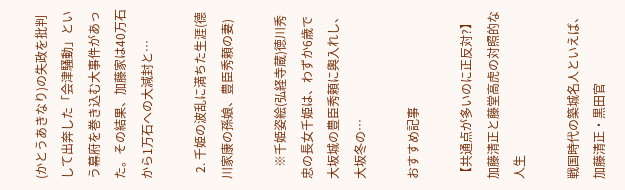(かとうあきなり)の失政を批判して出奔した「会津騒動」という幕府を巻き込む大事件があった。その結果、加藤家は40万石から1万石への大減封と…

  2. 千姫の波乱に満ちた生涯(德川家康の孫娘、豊臣秀頼の妻)

    ※千姫姿絵(弘経寺蔵)徳川秀忠の長女千姫は、わずか6歳で大坂城の豊臣秀頼に輿入れし、大坂冬の…

おすすめ記事

【共通点が多いのに正反対?】 加藤清正と藤堂高虎の対照的な人生

戦国時代の築城名人といえば、加藤清正・黒田官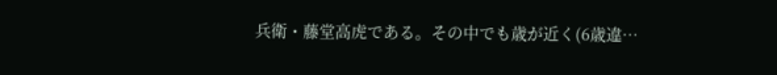兵衛・藤堂高虎である。その中でも歳が近く(6歳違…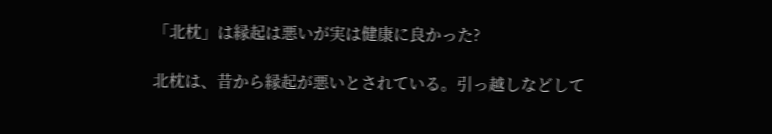「北枕」は縁起は悪いが実は健康に良かった?

北枕は、昔から縁起が悪いとされている。引っ越しなどして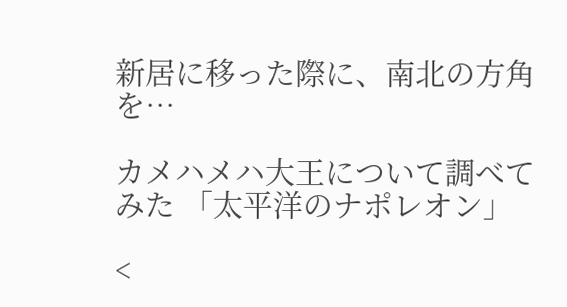新居に移った際に、南北の方角を…

カメハメハ大王について調べてみた 「太平洋のナポレオン」

<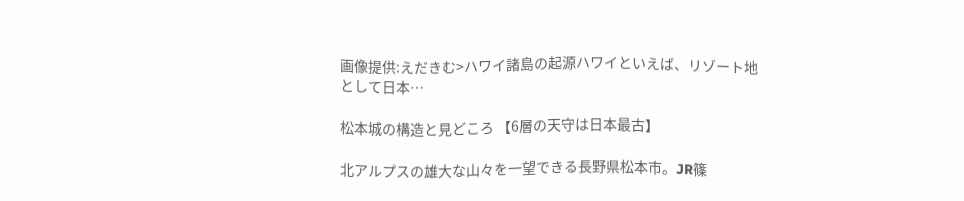画像提供:えだきむ>ハワイ諸島の起源ハワイといえば、リゾート地として日本…

松本城の構造と見どころ 【6層の天守は日本最古】

北アルプスの雄大な山々を一望できる長野県松本市。JR篠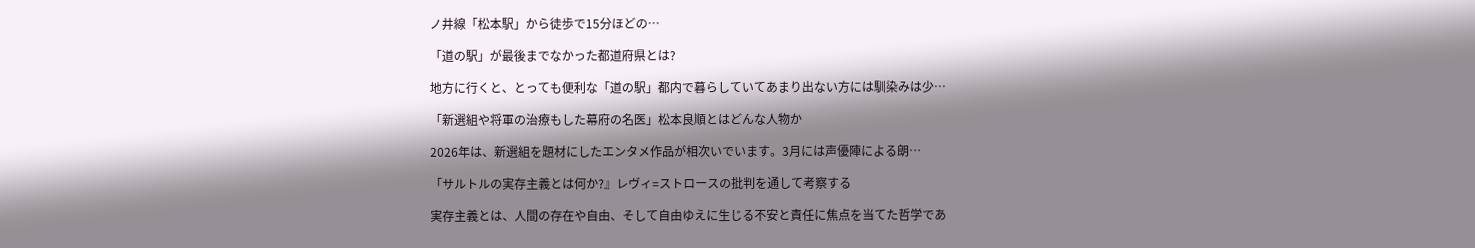ノ井線「松本駅」から徒歩で15分ほどの…

「道の駅」が最後までなかった都道府県とは?

地方に行くと、とっても便利な「道の駅」都内で暮らしていてあまり出ない方には馴染みは少…

「新選組や将軍の治療もした幕府の名医」松本良順とはどんな人物か

2026年は、新選組を題材にしたエンタメ作品が相次いでいます。3月には声優陣による朗…

「サルトルの実存主義とは何か?』レヴィ=ストロースの批判を通して考察する

実存主義とは、人間の存在や自由、そして自由ゆえに生じる不安と責任に焦点を当てた哲学であ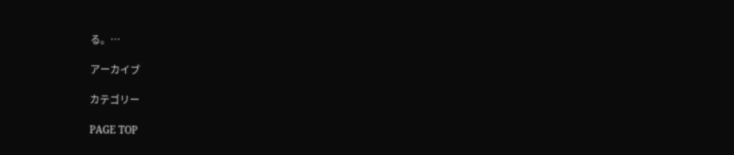る。…

アーカイブ

カテゴリー

PAGE TOP